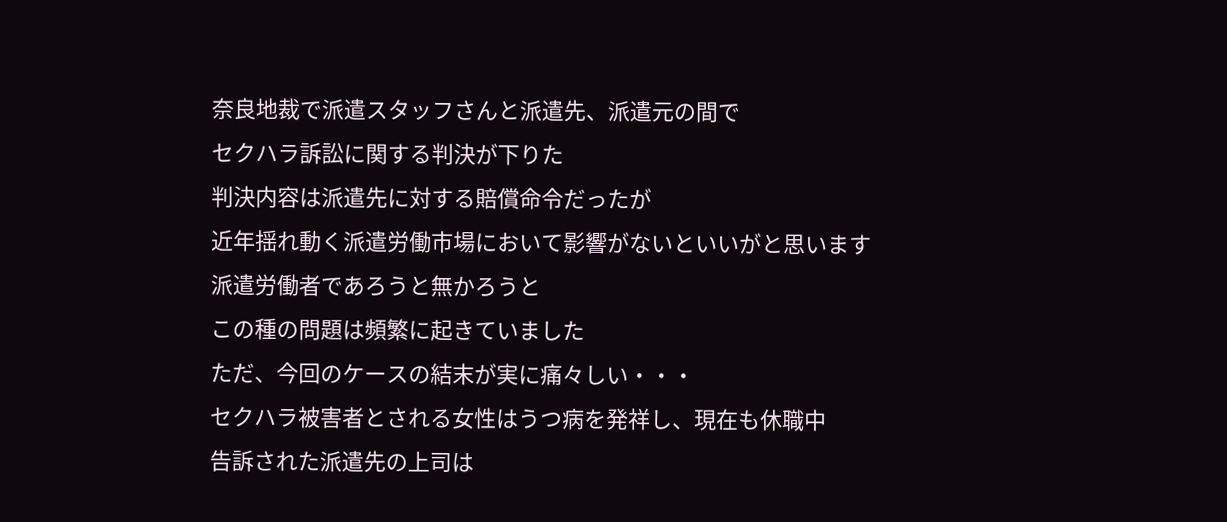奈良地裁で派遣スタッフさんと派遣先、派遣元の間で
セクハラ訴訟に関する判決が下りた
判決内容は派遣先に対する賠償命令だったが
近年揺れ動く派遣労働市場において影響がないといいがと思います
派遣労働者であろうと無かろうと
この種の問題は頻繁に起きていました
ただ、今回のケースの結末が実に痛々しい・・・
セクハラ被害者とされる女性はうつ病を発祥し、現在も休職中
告訴された派遣先の上司は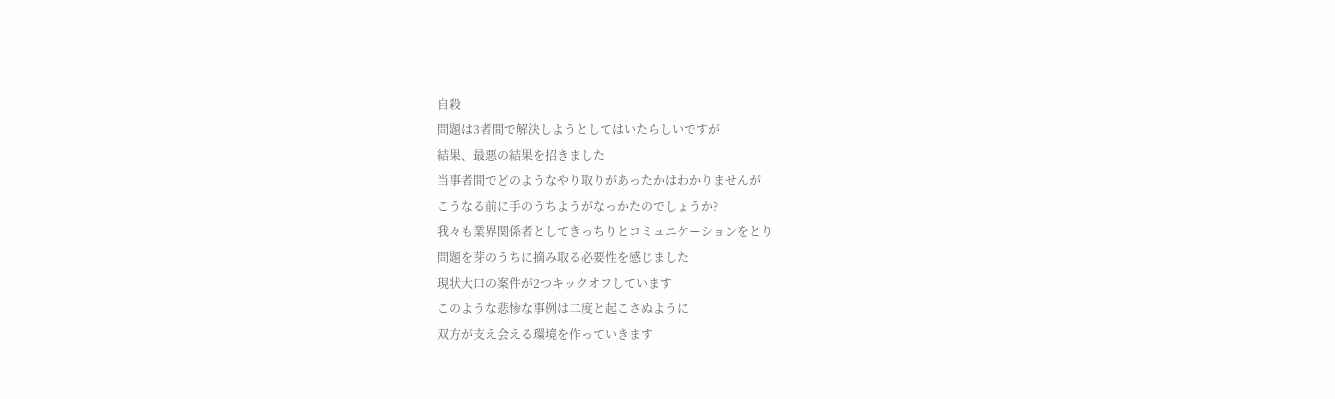自殺
問題は3者間で解決しようとしてはいたらしいですが
結果、最悪の結果を招きました
当事者間でどのようなやり取りがあったかはわかりませんが
こうなる前に手のうちようがなっかたのでしょうか?
我々も業界関係者としてきっちりとコミュニケーションをとり
問題を芽のうちに摘み取る必要性を感じました
現状大口の案件が2つキックオフしています
このような悲惨な事例は二度と起こさぬように
双方が支え会える環境を作っていきます